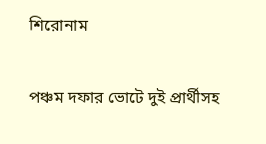শিরোনাম

পঞ্চম দফার ভোটে দুই প্রার্থীসহ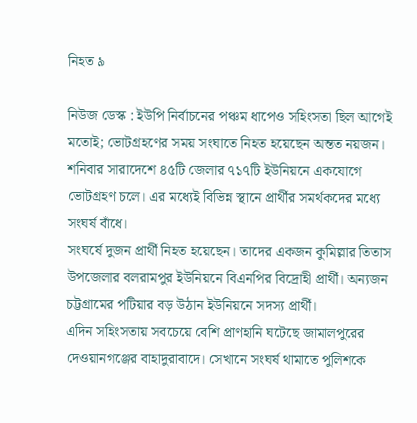নিহত ৯

নিউজ ডেস্ক : ইউপি নির্বাচনের পঞ্চম ধাপেও সহিংসতা ছিল আগেই মতোই; ভোটগ্রহণের সময় সংঘাতে নিহত হয়েছেন অন্তত নয়জন। শনিবার সারাদেশে ৪৫টি জেলার ৭১৭টি ইউনিয়নে একযোগে ভোটগ্রহণ চলে। এর মধ্যেই বিভিন্ন স্থানে প্রার্থীর সমর্থকদের মধ্যে সংঘর্ষ বাঁধে।
সংঘর্ষে দুজন প্রার্থী নিহত হয়েছেন। তাদের একজন কুমিল্লার তিতাস উপজেলার বলরামপুর ইউনিয়নে বিএনপির বিদ্রোহী প্রার্থী। অন্যজন চট্টগ্রামের পটিয়ার বড় উঠান ইউনিয়নে সদস্য প্রার্থী।
এদিন সহিংসতায় সবচেয়ে বেশি প্রাণহানি ঘটেছে জামালপুরের দেওয়ানগঞ্জের বাহাদুরাবাদে। সেখানে সংঘর্ষ থামাতে পুলিশকে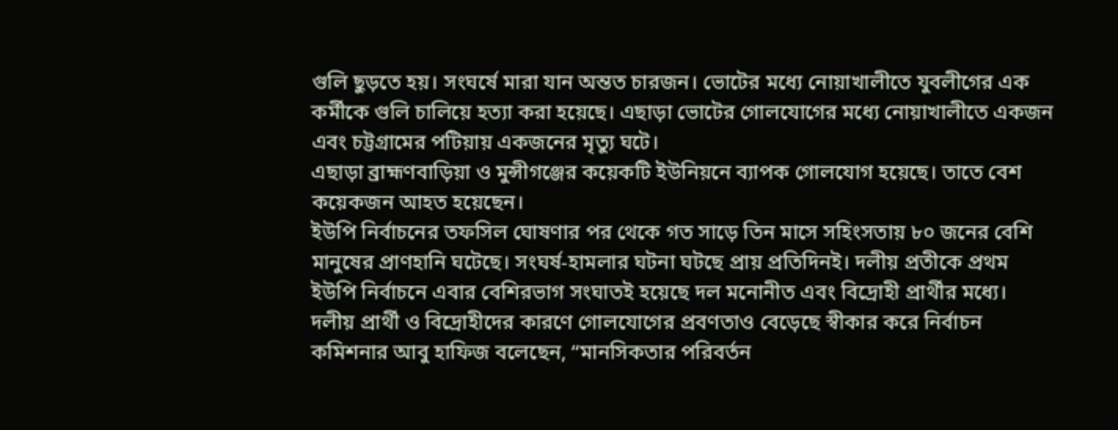গুলি ছুড়তে হয়। সংঘর্ষে মারা যান অন্তত চারজন। ভোটের মধ্যে নোয়াখালীতে যুবলীগের এক কর্মীকে গুলি চালিয়ে হত্যা করা হয়েছে। এছাড়া ভোটের গোলযোগের মধ্যে নোয়াখালীতে একজন এবং চট্টগ্রামের পটিয়ায় একজনের মৃত্যু ঘটে।
এছাড়া ব্রাহ্মণবাড়িয়া ও মুন্সীগঞ্জের কয়েকটি ইউনিয়নে ব্যাপক গোলযোগ হয়েছে। তাতে বেশ কয়েকজন আহত হয়েছেন।
ইউপি নির্বাচনের তফসিল ঘোষণার পর থেকে গত সাড়ে তিন মাসে সহিংসতায় ৮০ জনের বেশি মানুষের প্রাণহানি ঘটেছে। সংঘর্ষ-হামলার ঘটনা ঘটছে প্রায় প্রতিদিনই। দলীয় প্রতীকে প্রথম ইউপি নির্বাচনে এবার বেশিরভাগ সংঘাতই হয়েছে দল মনোনীত এবং বিদ্রোহী প্রার্থীর মধ্যে।
দলীয় প্রার্থী ও বিদ্রোহীদের কারণে গোলযোগের প্রবণতাও বেড়েছে স্বীকার করে নির্বাচন কমিশনার আবু হাফিজ বলেছেন, “মানসিকতার পরিবর্তন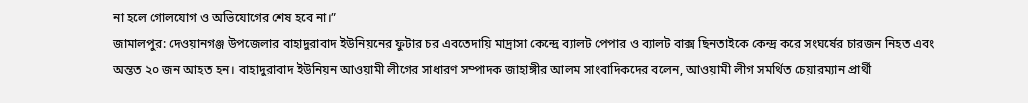না হলে গোলযোগ ও অভিযোগের শেষ হবে না।”
জামালপুর: দেওয়ানগঞ্জ উপজেলার বাহাদুরাবাদ ইউনিয়নের ফুটার চর এবতেদায়ি মাদ্রাসা কেন্দ্রে ব্যালট পেপার ও ব্যালট বাক্স ছিনতাইকে কেন্দ্র করে সংঘর্ষের চারজন নিহত এবং অন্তত ২০ জন আহত হন। বাহাদুরাবাদ ইউনিয়ন আওয়ামী লীগের সাধারণ সম্পাদক জাহাঙ্গীর আলম সাংবাদিকদের বলেন, আওয়ামী লীগ সমর্থিত চেয়ারম্যান প্রার্থী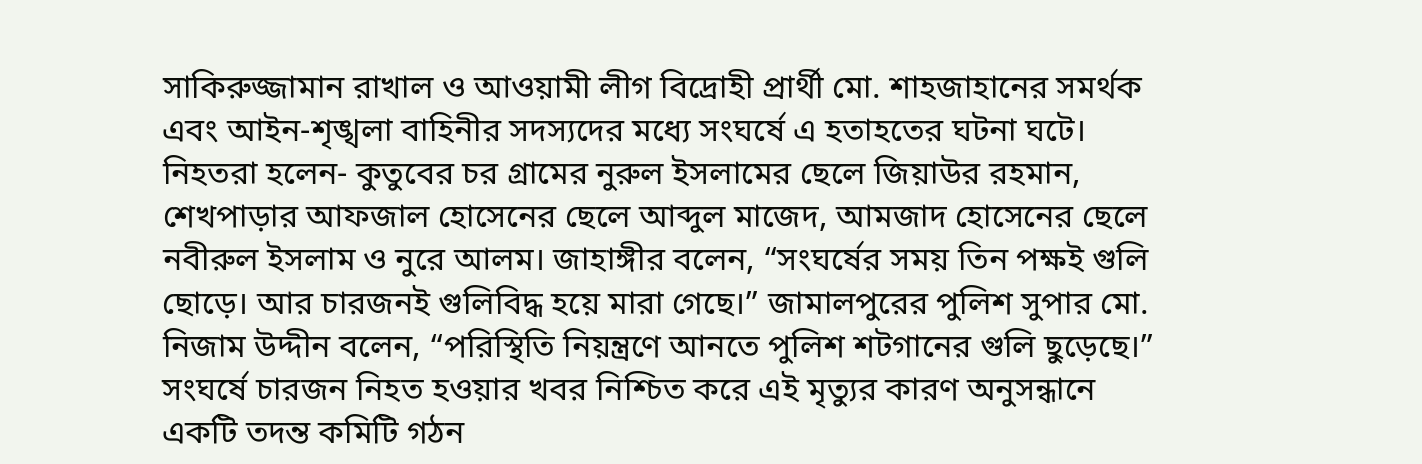সাকিরুজ্জামান রাখাল ও আওয়ামী লীগ বিদ্রোহী প্রার্থী মো. শাহজাহানের সমর্থক এবং আইন-শৃঙ্খলা বাহিনীর সদস্যদের মধ্যে সংঘর্ষে এ হতাহতের ঘটনা ঘটে। নিহতরা হলেন- কুতুবের চর গ্রামের নুরুল ইসলামের ছেলে জিয়াউর রহমান, শেখপাড়ার আফজাল হোসেনের ছেলে আব্দুল মাজেদ, আমজাদ হোসেনের ছেলে নবীরুল ইসলাম ও নুরে আলম। জাহাঙ্গীর বলেন, “সংঘর্ষের সময় তিন পক্ষই গুলি ছোড়ে। আর চারজনই গুলিবিদ্ধ হয়ে মারা গেছে।” জামালপুরের পুলিশ সুপার মো. নিজাম উদ্দীন বলেন, “পরিস্থিতি নিয়ন্ত্রণে আনতে পুলিশ শটগানের গুলি ছুড়েছে।”
সংঘর্ষে চারজন নিহত হওয়ার খবর নিশ্চিত করে এই মৃত্যুর কারণ অনুসন্ধানে একটি তদন্ত কমিটি গঠন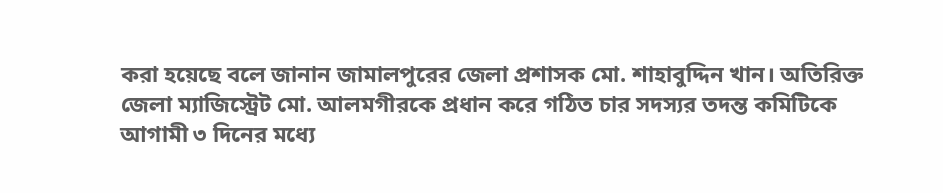করা হয়েছে বলে জানান জামালপুরের জেলা প্রশাসক মো. শাহাবুদ্দিন খান। অতিরিক্ত জেলা ম্যাজিস্ট্রেট মো. আলমগীরকে প্রধান করে গঠিত চার সদস্যর তদন্ত কমিটিকে আগামী ৩ দিনের মধ্যে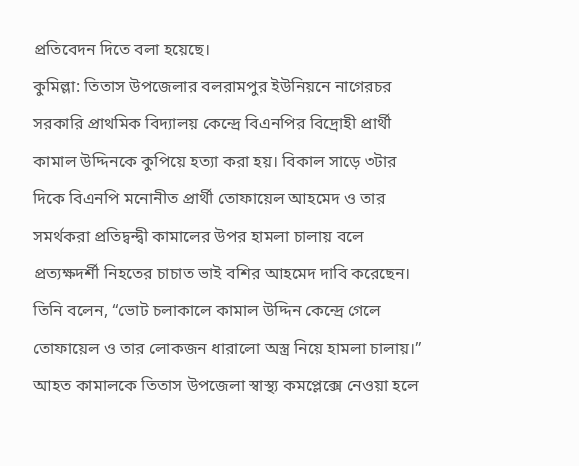প্রতিবেদন দিতে বলা হয়েছে।
কুমিল্লা: তিতাস উপজেলার বলরামপুর ইউনিয়নে নাগেরচর সরকারি প্রাথমিক বিদ্যালয় কেন্দ্রে বিএনপির বিদ্রোহী প্রার্থী কামাল উদ্দিনকে কুপিয়ে হত্যা করা হয়। বিকাল সাড়ে ৩টার দিকে বিএনপি মনোনীত প্রার্থী তোফায়েল আহমেদ ও তার সমর্থকরা প্রতিদ্বন্দ্বী কামালের উপর হামলা চালায় বলে প্রত্যক্ষদর্শী নিহতের চাচাত ভাই বশির আহমেদ দাবি করেছেন।
তিনি বলেন, “ভোট চলাকালে কামাল উদ্দিন কেন্দ্রে গেলে তোফায়েল ও তার লোকজন ধারালো অস্ত্র নিয়ে হামলা চালায়।”
আহত কামালকে তিতাস উপজেলা স্বাস্থ্য কমপ্লেক্সে নেওয়া হলে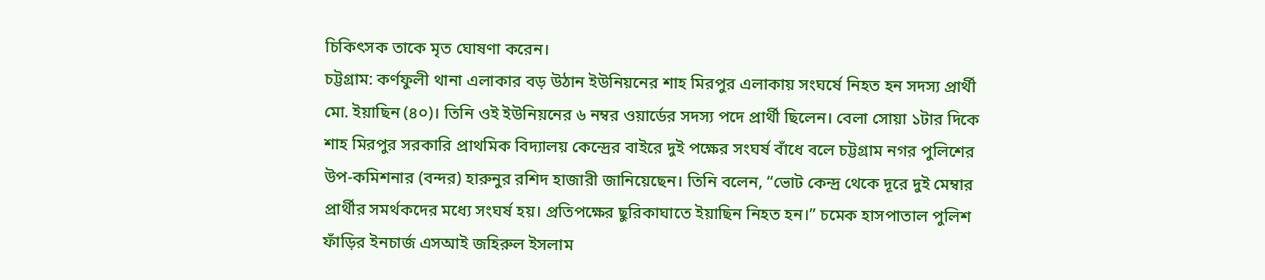চিকিৎসক তাকে মৃত ঘোষণা করেন।
চট্টগ্রাম: কর্ণফুলী থানা এলাকার বড় উঠান ইউনিয়নের শাহ মিরপুর এলাকায় সংঘর্ষে নিহত হন সদস্য প্রার্থী মো. ইয়াছিন (৪০)। তিনি ওই ইউনিয়নের ৬ নম্বর ওয়ার্ডের সদস্য পদে প্রার্থী ছিলেন। বেলা সোয়া ১টার দিকে শাহ মিরপুর সরকারি প্রাথমিক বিদ্যালয় কেন্দ্রের বাইরে দুই পক্ষের সংঘর্ষ বাঁধে বলে চট্টগ্রাম নগর পুলিশের উপ-কমিশনার (বন্দর) হারুনুর রশিদ হাজারী জানিয়েছেন। তিনি বলেন, “ভোট কেন্দ্র থেকে দূরে দুই মেম্বার প্রার্থীর সমর্থকদের মধ্যে সংঘর্ষ হয়। প্রতিপক্ষের ছুরিকাঘাতে ইয়াছিন নিহত হন।” চমেক হাসপাতাল পুলিশ ফাঁড়ির ইনচার্জ এসআই জহিরুল ইসলাম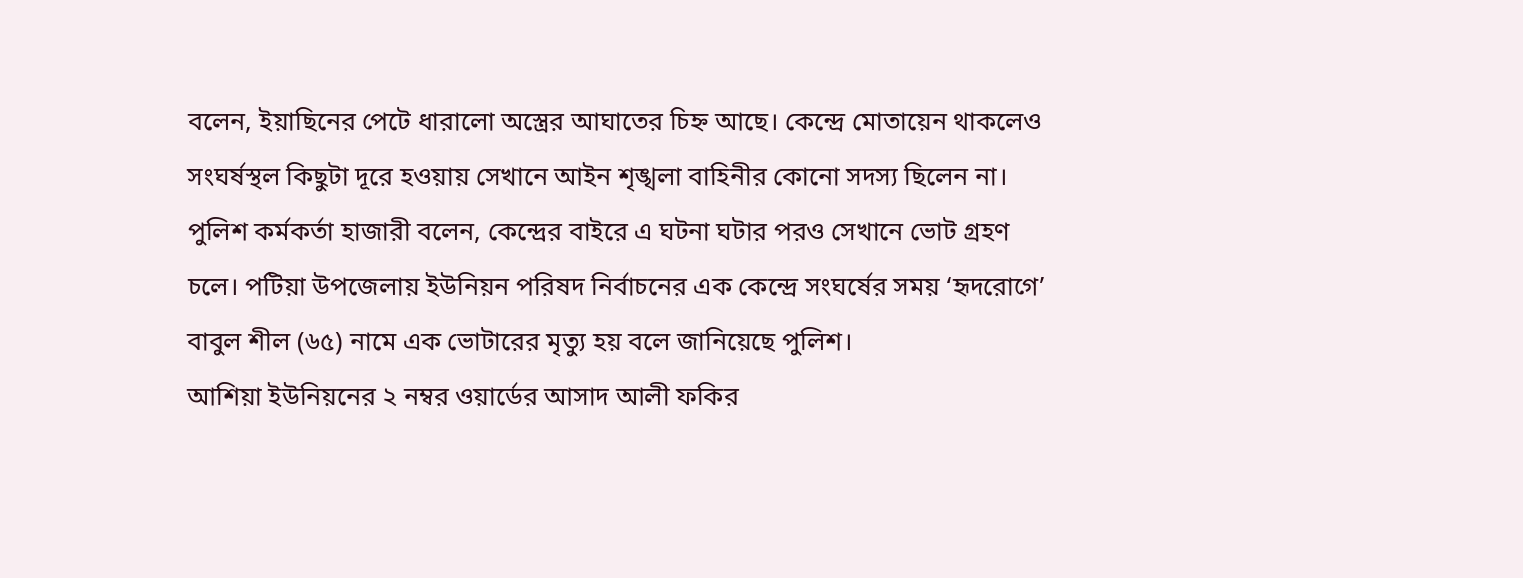বলেন, ইয়াছিনের পেটে ধারালো অস্ত্রের আঘাতের চিহ্ন আছে। কেন্দ্রে মোতায়েন থাকলেও সংঘর্ষস্থল কিছুটা দূরে হওয়ায় সেখানে আইন শৃঙ্খলা বাহিনীর কোনো সদস্য ছিলেন না। পুলিশ কর্মকর্তা হাজারী বলেন, কেন্দ্রের বাইরে এ ঘটনা ঘটার পরও সেখানে ভোট গ্রহণ চলে। পটিয়া উপজেলায় ইউনিয়ন পরিষদ নির্বাচনের এক কেন্দ্রে সংঘর্ষের সময় ‘হৃদরোগে’ বাবুল শীল (৬৫) নামে এক ভোটারের মৃত্যু হয় বলে জানিয়েছে পুলিশ।
আশিয়া ইউনিয়নের ২ নম্বর ওয়ার্ডের আসাদ আলী ফকির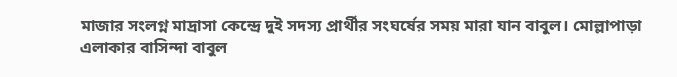মাজার সংলগ্ন মাদ্রাসা কেন্দ্রে দুই সদস্য প্রার্থীর সংঘর্ষের সময় মারা যান বাবুল। মোল্লাপাড়া এলাকার বাসিন্দা বাবুল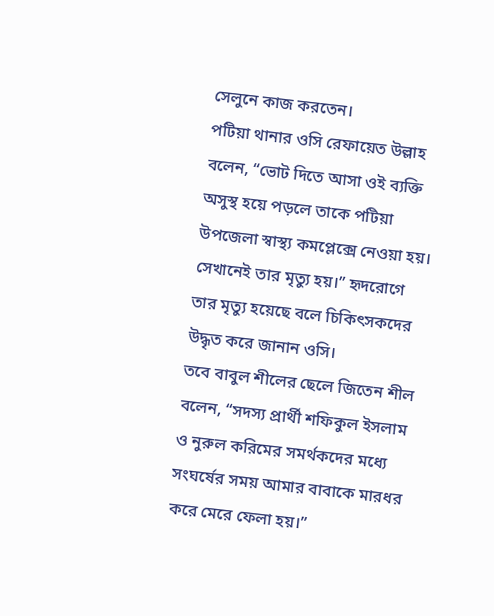সেলুনে কাজ করতেন।
পটিয়া থানার ওসি রেফায়েত উল্লাহ বলেন, “ভোট দিতে আসা ওই ব্যক্তি অসুস্থ হয়ে পড়লে তাকে পটিয়া উপজেলা স্বাস্থ্য কমপ্লেক্সে নেওয়া হয়। সেখানেই তার মৃত্যু হয়।” হৃদরোগে তার মৃত্যু হয়েছে বলে চিকিৎসকদের উদ্ধৃত করে জানান ওসি।
তবে বাবুল শীলের ছেলে জিতেন শীল বলেন, “সদস্য প্রার্থী শফিকুল ইসলাম ও নুরুল করিমের সমর্থকদের মধ্যে সংঘর্ষের সময় আমার বাবাকে মারধর করে মেরে ফেলা হয়।”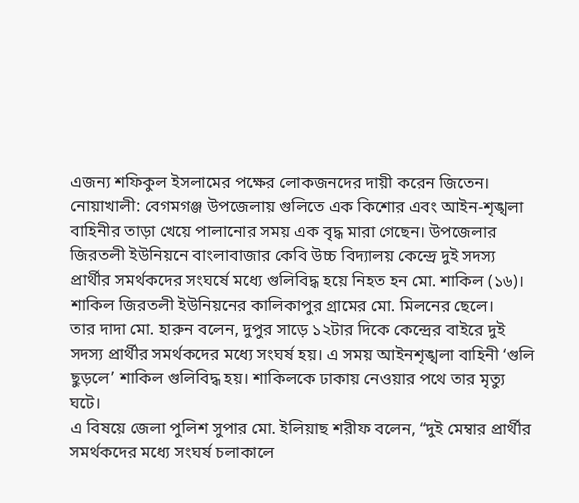এজন্য শফিকুল ইসলামের পক্ষের লোকজনদের দায়ী করেন জিতেন।
নোয়াখালী: বেগমগঞ্জ উপজেলায় গুলিতে এক কিশোর এবং আইন-শৃঙ্খলা বাহিনীর তাড়া খেয়ে পালানোর সময় এক বৃদ্ধ মারা গেছেন। উপজেলার জিরতলী ইউনিয়নে বাংলাবাজার কেবি উচ্চ বিদ্যালয় কেন্দ্রে দুই সদস্য প্রার্থীর সমর্থকদের সংঘর্ষে মধ্যে গুলিবিদ্ধ হয়ে নিহত হন মো. শাকিল (১৬)। শাকিল জিরতলী ইউনিয়নের কালিকাপুর গ্রামের মো. মিলনের ছেলে।
তার দাদা মো. হারুন বলেন, দুপুর সাড়ে ১২টার দিকে কেন্দ্রের বাইরে দুই সদস্য প্রার্থীর সমর্থকদের মধ্যে সংঘর্ষ হয়। এ সময় আইনশৃঙ্খলা বাহিনী ‘গুলি ছুড়লে’ শাকিল গুলিবিদ্ধ হয়। শাকিলকে ঢাকায় নেওয়ার পথে তার মৃত্যু ঘটে।
এ বিষয়ে জেলা পুলিশ সুপার মো. ইলিয়াছ শরীফ বলেন, “দুই মেম্বার প্রার্থীর সমর্থকদের মধ্যে সংঘর্ষ চলাকালে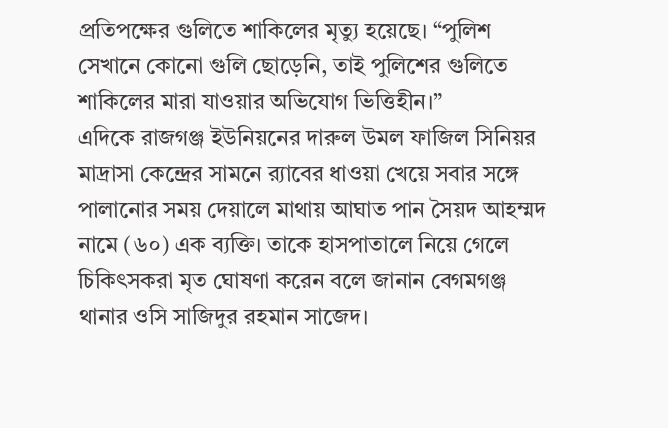প্রতিপক্ষের গুলিতে শাকিলের মৃত্যু হয়েছে। “পুলিশ সেখানে কোনো গুলি ছোড়েনি, তাই পুলিশের গুলিতে শাকিলের মারা যাওয়ার অভিযোগ ভিত্তিহীন।”
এদিকে রাজগঞ্জ ইউনিয়নের দারুল উমল ফাজিল সিনিয়র মাদ্রাসা কেন্দ্রের সামনে র‌্যাবের ধাওয়া খেয়ে সবার সঙ্গে পালানোর সময় দেয়ালে মাথায় আঘাত পান সৈয়দ আহম্মদ নামে (৬০) এক ব্যক্তি। তাকে হাসপাতালে নিয়ে গেলে চিকিৎসকরা মৃত ঘোষণা করেন বলে জানান বেগমগঞ্জ থানার ওসি সাজিদুর রহমান সাজেদ।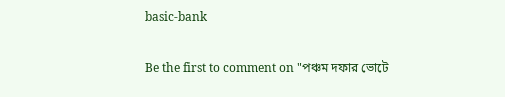basic-bank

Be the first to comment on "পঞ্চম দফার ভোটে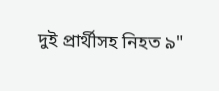দুই প্রার্থীসহ নিহত ৯"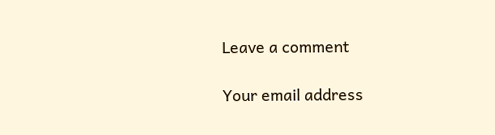Leave a comment

Your email address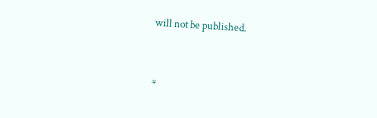will not be published.


*